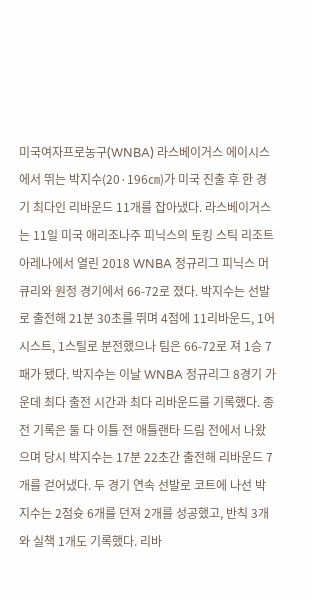미국여자프로농구(WNBA) 라스베이거스 에이시스에서 뛰는 박지수(20·196㎝)가 미국 진출 후 한 경기 최다인 리바운드 11개를 잡아냈다. 라스베이거스는 11일 미국 애리조나주 피닉스의 토킹 스틱 리조트 아레나에서 열린 2018 WNBA 정규리그 피닉스 머큐리와 원정 경기에서 66-72로 졌다. 박지수는 선발로 출전해 21분 30초를 뛰며 4점에 11리바운드, 1어시스트, 1스틸로 분전했으나 팀은 66-72로 져 1승 7패가 됐다. 박지수는 이날 WNBA 정규리그 8경기 가운데 최다 출전 시간과 최다 리바운드를 기록했다. 종전 기록은 둘 다 이틀 전 애틀랜타 드림 전에서 나왔으며 당시 박지수는 17분 22초간 출전해 리바운드 7개를 걷어냈다. 두 경기 연속 선발로 코트에 나선 박지수는 2점슛 6개를 던져 2개를 성공했고, 반칙 3개와 실책 1개도 기록했다. 리바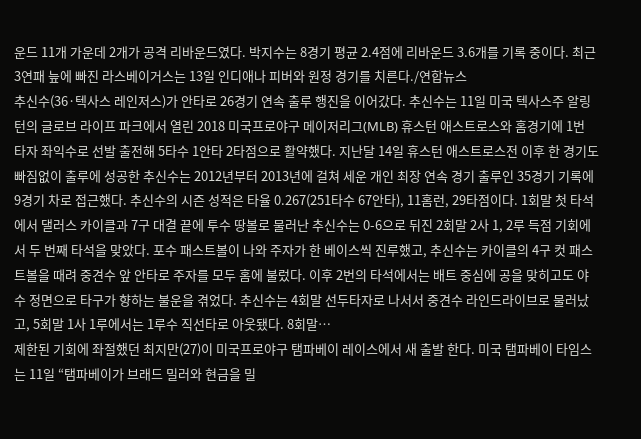운드 11개 가운데 2개가 공격 리바운드였다. 박지수는 8경기 평균 2.4점에 리바운드 3.6개를 기록 중이다. 최근 3연패 늪에 빠진 라스베이거스는 13일 인디애나 피버와 원정 경기를 치른다./연합뉴스
추신수(36·텍사스 레인저스)가 안타로 26경기 연속 출루 행진을 이어갔다. 추신수는 11일 미국 텍사스주 알링턴의 글로브 라이프 파크에서 열린 2018 미국프로야구 메이저리그(MLB) 휴스턴 애스트로스와 홈경기에 1번 타자 좌익수로 선발 출전해 5타수 1안타 2타점으로 활약했다. 지난달 14일 휴스턴 애스트로스전 이후 한 경기도 빠짐없이 출루에 성공한 추신수는 2012년부터 2013년에 걸쳐 세운 개인 최장 연속 경기 출루인 35경기 기록에 9경기 차로 접근했다. 추신수의 시즌 성적은 타율 0.267(251타수 67안타), 11홈런, 29타점이다. 1회말 첫 타석에서 댈러스 카이클과 7구 대결 끝에 투수 땅볼로 물러난 추신수는 0-6으로 뒤진 2회말 2사 1, 2루 득점 기회에서 두 번째 타석을 맞았다. 포수 패스트볼이 나와 주자가 한 베이스씩 진루했고, 추신수는 카이클의 4구 컷 패스트볼을 때려 중견수 앞 안타로 주자를 모두 홈에 불렀다. 이후 2번의 타석에서는 배트 중심에 공을 맞히고도 야수 정면으로 타구가 향하는 불운을 겪었다. 추신수는 4회말 선두타자로 나서서 중견수 라인드라이브로 물러났고, 5회말 1사 1루에서는 1루수 직선타로 아웃됐다. 8회말…
제한된 기회에 좌절했던 최지만(27)이 미국프로야구 탬파베이 레이스에서 새 출발 한다. 미국 탬파베이 타임스는 11일 “탬파베이가 브래드 밀러와 현금을 밀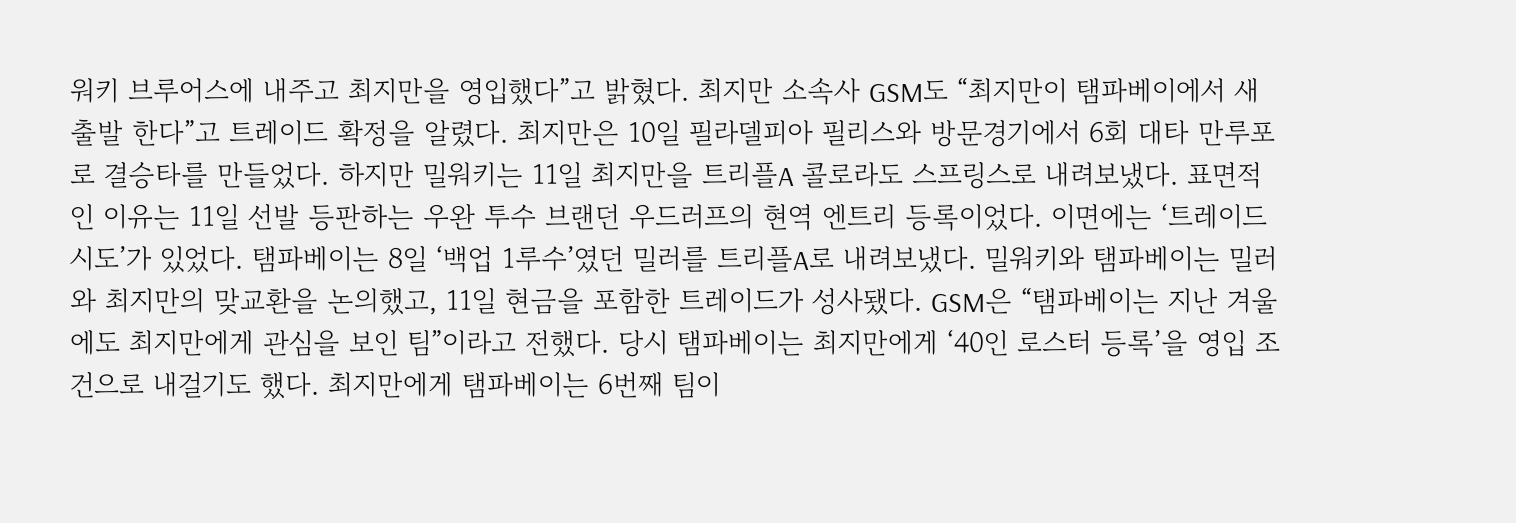워키 브루어스에 내주고 최지만을 영입했다”고 밝혔다. 최지만 소속사 GSM도 “최지만이 탬파베이에서 새 출발 한다”고 트레이드 확정을 알렸다. 최지만은 10일 필라델피아 필리스와 방문경기에서 6회 대타 만루포로 결승타를 만들었다. 하지만 밀워키는 11일 최지만을 트리플A 콜로라도 스프링스로 내려보냈다. 표면적인 이유는 11일 선발 등판하는 우완 투수 브랜던 우드러프의 현역 엔트리 등록이었다. 이면에는 ‘트레이드 시도’가 있었다. 탬파베이는 8일 ‘백업 1루수’였던 밀러를 트리플A로 내려보냈다. 밀워키와 탬파베이는 밀러와 최지만의 맞교환을 논의했고, 11일 현금을 포함한 트레이드가 성사됐다. GSM은 “탬파베이는 지난 겨울에도 최지만에게 관심을 보인 팀”이라고 전했다. 당시 탬파베이는 최지만에게 ‘40인 로스터 등록’을 영입 조건으로 내걸기도 했다. 최지만에게 탬파베이는 6번째 팀이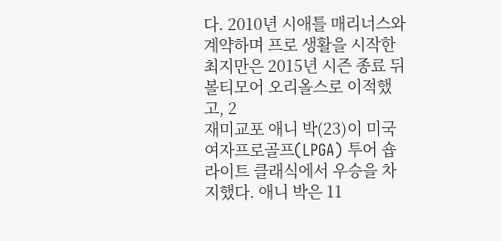다. 2010년 시애틀 매리너스와 계약하며 프로 생활을 시작한 최지만은 2015년 시즌 종료 뒤 볼티모어 오리올스로 이적했고, 2
재미교포 애니 박(23)이 미국여자프로골프(LPGA) 투어 숍라이트 클래식에서 우승을 차지했다. 애니 박은 11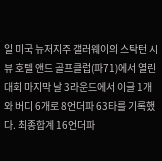일 미국 뉴저지주 갤러웨이의 스탁턴 시뷰 호텔 앤드 골프클럽(파71)에서 열린 대회 마지막 날 3라운드에서 이글 1개와 버디 6개로 8언더파 63타를 기록했다. 최종합계 16언더파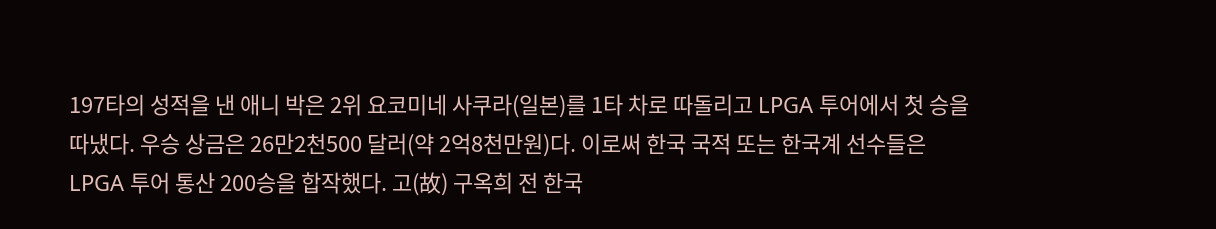197타의 성적을 낸 애니 박은 2위 요코미네 사쿠라(일본)를 1타 차로 따돌리고 LPGA 투어에서 첫 승을 따냈다. 우승 상금은 26만2천500 달러(약 2억8천만원)다. 이로써 한국 국적 또는 한국계 선수들은 LPGA 투어 통산 200승을 합작했다. 고(故) 구옥희 전 한국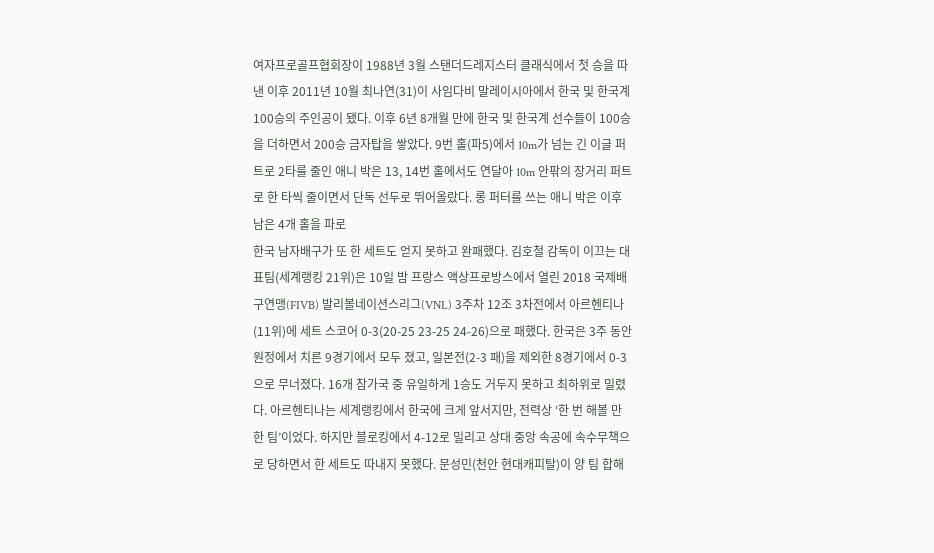여자프로골프협회장이 1988년 3월 스탠더드레지스터 클래식에서 첫 승을 따낸 이후 2011년 10월 최나연(31)이 사임다비 말레이시아에서 한국 및 한국계 100승의 주인공이 됐다. 이후 6년 8개월 만에 한국 및 한국계 선수들이 100승을 더하면서 200승 금자탑을 쌓았다. 9번 홀(파5)에서 10m가 넘는 긴 이글 퍼트로 2타를 줄인 애니 박은 13, 14번 홀에서도 연달아 10m 안팎의 장거리 퍼트로 한 타씩 줄이면서 단독 선두로 뛰어올랐다. 롱 퍼터를 쓰는 애니 박은 이후 남은 4개 홀을 파로
한국 남자배구가 또 한 세트도 얻지 못하고 완패했다. 김호철 감독이 이끄는 대표팀(세계랭킹 21위)은 10일 밤 프랑스 액상프로방스에서 열린 2018 국제배구연맹(FIVB) 발리볼네이션스리그(VNL) 3주차 12조 3차전에서 아르헨티나(11위)에 세트 스코어 0-3(20-25 23-25 24-26)으로 패했다. 한국은 3주 동안 원정에서 치른 9경기에서 모두 졌고, 일본전(2-3 패)을 제외한 8경기에서 0-3으로 무너졌다. 16개 참가국 중 유일하게 1승도 거두지 못하고 최하위로 밀렸다. 아르헨티나는 세계랭킹에서 한국에 크게 앞서지만, 전력상 ‘한 번 해볼 만한 팀’이었다. 하지만 블로킹에서 4-12로 밀리고 상대 중앙 속공에 속수무책으로 당하면서 한 세트도 따내지 못했다. 문성민(천안 현대캐피탈)이 양 팀 합해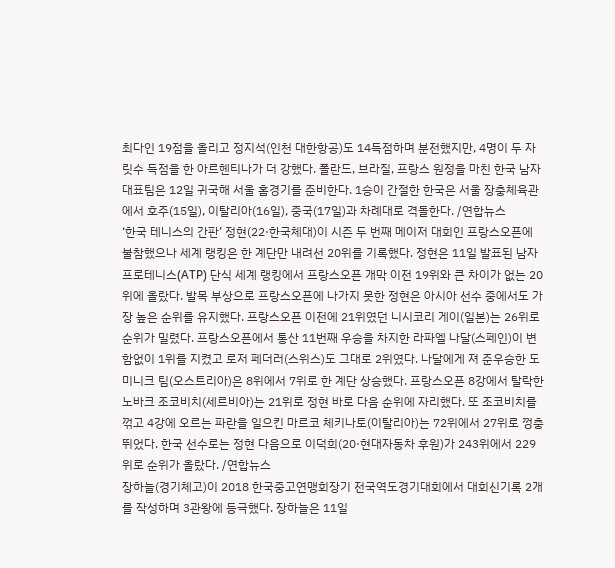최다인 19점을 올리고 정지석(인천 대한항공)도 14득점하며 분전했지만, 4명이 두 자릿수 득점을 한 아르헨티나가 더 강했다. 폴란드, 브라질, 프랑스 원정을 마친 한국 남자대표팀은 12일 귀국해 서울 홈경기를 준비한다. 1승이 간절한 한국은 서울 장충체육관에서 호주(15일), 이탈리아(16일), 중국(17일)과 차례대로 격돌한다. /연합뉴스
‘한국 테니스의 간판’ 정현(22·한국체대)이 시즌 두 번째 메이저 대회인 프랑스오픈에 불참했으나 세계 랭킹은 한 계단만 내려선 20위를 기록했다. 정현은 11일 발표된 남자프로테니스(ATP) 단식 세계 랭킹에서 프랑스오픈 개막 이전 19위와 큰 차이가 없는 20위에 올랐다. 발목 부상으로 프랑스오픈에 나가지 못한 정현은 아시아 선수 중에서도 가장 높은 순위를 유지했다. 프랑스오픈 이전에 21위였던 니시코리 게이(일본)는 26위로 순위가 밀렸다. 프랑스오픈에서 통산 11번째 우승을 차지한 라파엘 나달(스페인)이 변함없이 1위를 지켰고 로저 페더러(스위스)도 그대로 2위였다. 나달에게 져 준우승한 도미니크 팀(오스트리아)은 8위에서 7위로 한 계단 상승했다. 프랑스오픈 8강에서 탈락한 노바크 조코비치(세르비아)는 21위로 정현 바로 다음 순위에 자리했다. 또 조코비치를 꺾고 4강에 오르는 파란을 일으킨 마르코 체키나토(이탈리아)는 72위에서 27위로 껑충 뛰었다. 한국 선수로는 정현 다음으로 이덕희(20·현대자동차 후원)가 243위에서 229위로 순위가 올랐다. /연합뉴스
장하늘(경기체고)이 2018 한국중고연맹회장기 전국역도경기대회에서 대회신기록 2개를 작성하며 3관왕에 등극했다. 장하늘은 11일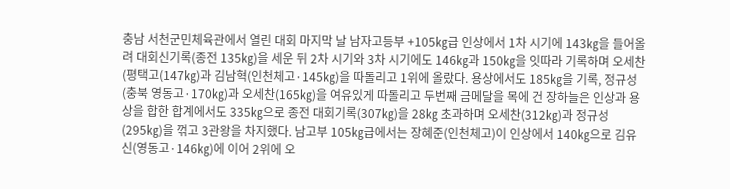충남 서천군민체육관에서 열린 대회 마지막 날 남자고등부 +105㎏급 인상에서 1차 시기에 143㎏을 들어올려 대회신기록(종전 135㎏)을 세운 뒤 2차 시기와 3차 시기에도 146㎏과 150㎏을 잇따라 기록하며 오세찬(평택고(147㎏)과 김남혁(인천체고·145㎏)을 따돌리고 1위에 올랐다. 용상에서도 185㎏을 기록, 정규성(충북 영동고·170㎏)과 오세찬(165㎏)을 여유있게 따돌리고 두번째 금메달을 목에 건 장하늘은 인상과 용상을 합한 합계에서도 335㎏으로 종전 대회기록(307㎏)을 28㎏ 초과하며 오세찬(312㎏)과 정규성(295㎏)을 꺾고 3관왕을 차지했다. 남고부 105㎏급에서는 장혜준(인천체고)이 인상에서 140㎏으로 김유신(영동고·146㎏)에 이어 2위에 오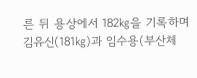른 뒤 용상에서 182㎏을 기록하며 김유신(181㎏)과 임수용(부산체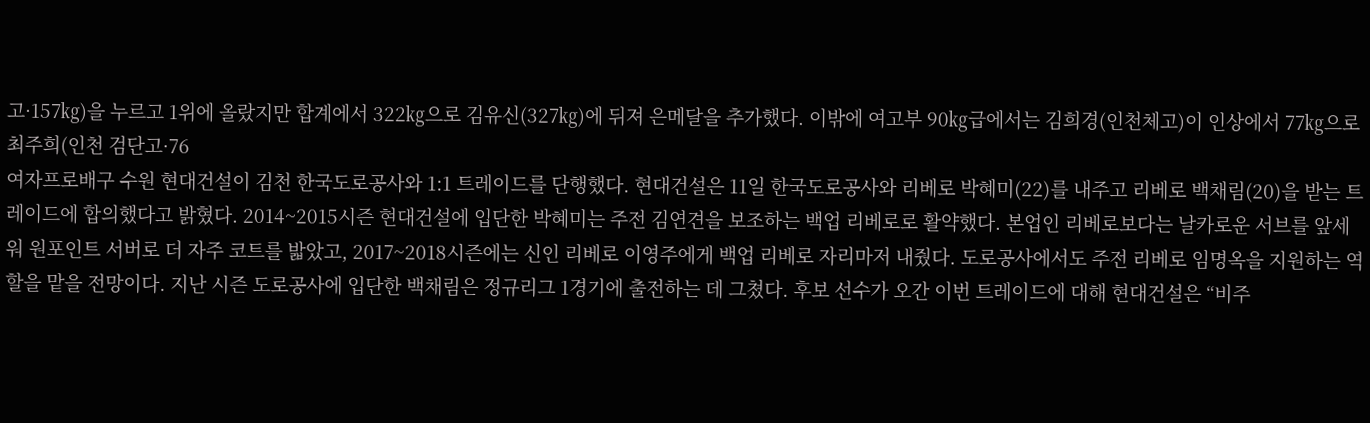고·157㎏)을 누르고 1위에 올랐지만 합계에서 322㎏으로 김유신(327㎏)에 뒤져 은메달을 추가했다. 이밖에 여고부 90㎏급에서는 김희경(인천체고)이 인상에서 77㎏으로 최주희(인천 검단고·76
여자프로배구 수원 현대건설이 김천 한국도로공사와 1:1 트레이드를 단행했다. 현대건설은 11일 한국도로공사와 리베로 박혜미(22)를 내주고 리베로 백채림(20)을 받는 트레이드에 합의했다고 밝혔다. 2014~2015시즌 현대건설에 입단한 박혜미는 주전 김연견을 보조하는 백업 리베로로 활약했다. 본업인 리베로보다는 날카로운 서브를 앞세워 원포인트 서버로 더 자주 코트를 밟았고, 2017~2018시즌에는 신인 리베로 이영주에게 백업 리베로 자리마저 내줬다. 도로공사에서도 주전 리베로 임명옥을 지원하는 역할을 맡을 전망이다. 지난 시즌 도로공사에 입단한 백채림은 정규리그 1경기에 출전하는 데 그쳤다. 후보 선수가 오간 이번 트레이드에 대해 현대건설은 “비주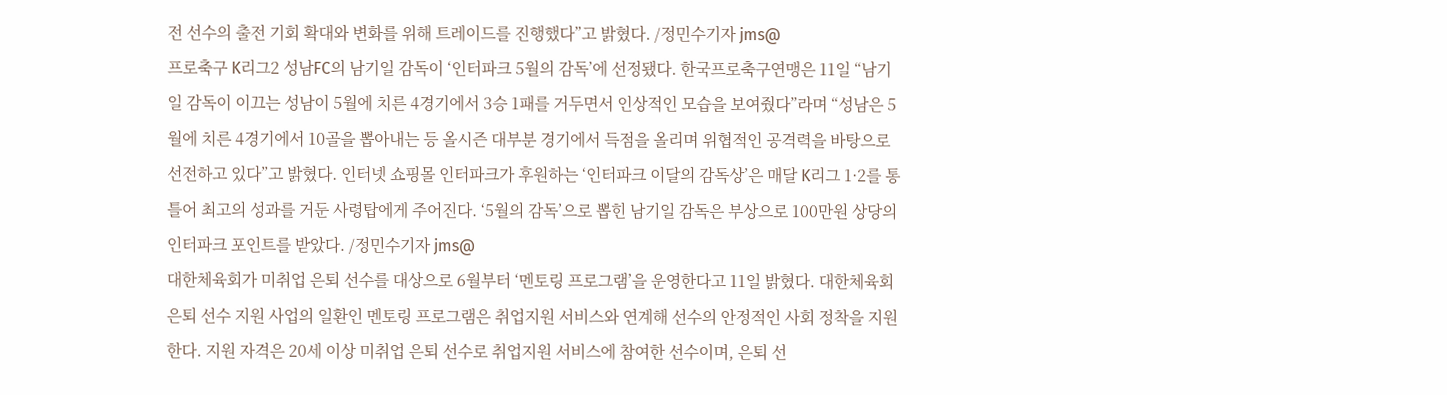전 선수의 출전 기회 확대와 변화를 위해 트레이드를 진행했다”고 밝혔다. /정민수기자 jms@
프로축구 K리그2 성남FC의 남기일 감독이 ‘인터파크 5월의 감독’에 선정됐다. 한국프로축구연맹은 11일 “남기일 감독이 이끄는 성남이 5월에 치른 4경기에서 3승 1패를 거두면서 인상적인 모습을 보여줬다”라며 “성남은 5월에 치른 4경기에서 10골을 뽑아내는 등 올시즌 대부분 경기에서 득점을 올리며 위협적인 공격력을 바탕으로 선전하고 있다”고 밝혔다. 인터넷 쇼핑몰 인터파크가 후원하는 ‘인터파크 이달의 감독상’은 매달 K리그 1·2를 통틀어 최고의 성과를 거둔 사령탑에게 주어진다. ‘5월의 감독’으로 뽑힌 남기일 감독은 부상으로 100만원 상당의 인터파크 포인트를 받았다. /정민수기자 jms@
대한체육회가 미취업 은퇴 선수를 대상으로 6월부터 ‘멘토링 프로그램’을 운영한다고 11일 밝혔다. 대한체육회 은퇴 선수 지원 사업의 일환인 멘토링 프로그램은 취업지원 서비스와 연계해 선수의 안정적인 사회 정착을 지원한다. 지원 자격은 20세 이상 미취업 은퇴 선수로 취업지원 서비스에 참여한 선수이며, 은퇴 선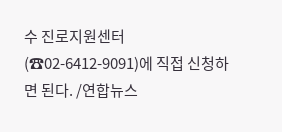수 진로지원센터(☎02-6412-9091)에 직접 신청하면 된다. /연합뉴스